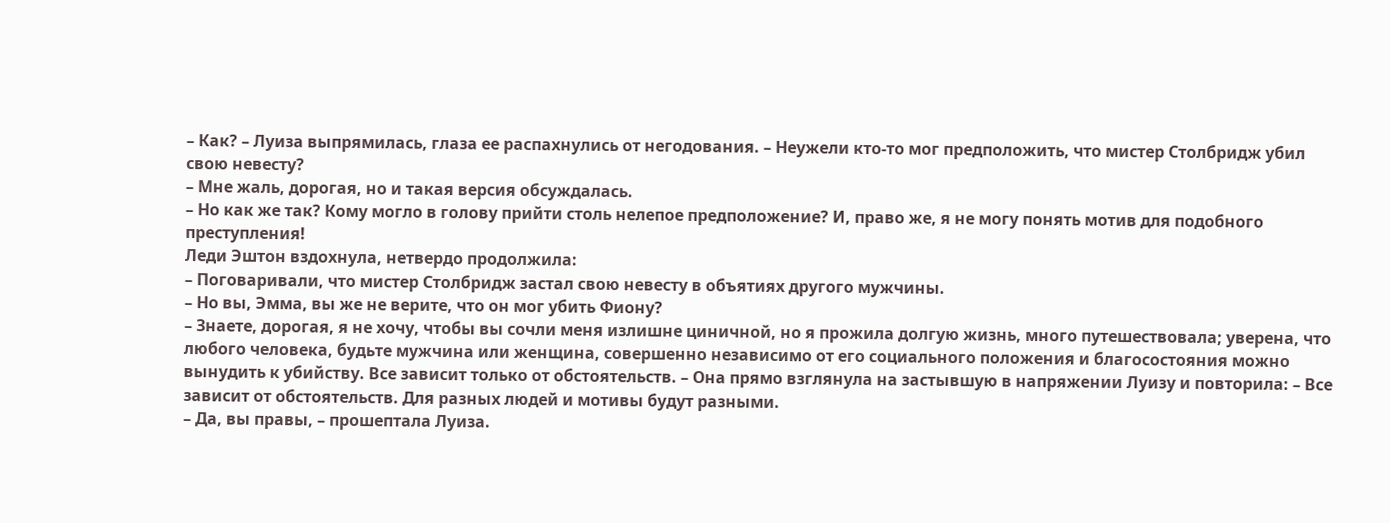– Как? – Луиза выпрямилась, глаза ее распахнулись от негодования. – Неужели кто-то мог предположить, что мистер Столбридж убил свою невесту?
– Мне жаль, дорогая, но и такая версия обсуждалась.
– Но как же так? Кому могло в голову прийти столь нелепое предположение? И, право же, я не могу понять мотив для подобного преступления!
Леди Эштон вздохнула, нетвердо продолжила:
– Поговаривали, что мистер Столбридж застал свою невесту в объятиях другого мужчины.
– Но вы, Эмма, вы же не верите, что он мог убить Фиону?
– Знаете, дорогая, я не хочу, чтобы вы сочли меня излишне циничной, но я прожила долгую жизнь, много путешествовала; уверена, что любого человека, будьте мужчина или женщина, совершенно независимо от его социального положения и благосостояния можно вынудить к убийству. Все зависит только от обстоятельств. – Она прямо взглянула на застывшую в напряжении Луизу и повторила: – Все зависит от обстоятельств. Для разных людей и мотивы будут разными.
– Да, вы правы, – прошептала Луиза.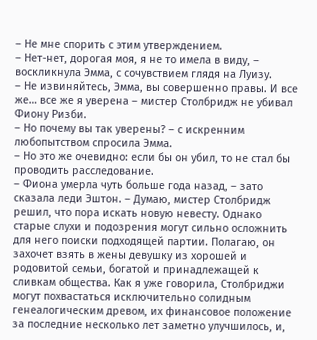– Не мне спорить с этим утверждением.
– Нет-нет, дорогая моя, я не то имела в виду, – воскликнула Эмма, с сочувствием глядя на Луизу.
– Не извиняйтесь, Эмма, вы совершенно правы. И все же… все же я уверена – мистер Столбридж не убивал Фиону Ризби.
– Но почему вы так уверены? – с искренним любопытством спросила Эмма.
– Но это же очевидно: если бы он убил, то не стал бы проводить расследование.
– Фиона умерла чуть больше года назад, – зато сказала леди Эштон. – Думаю, мистер Столбридж решил, что пора искать новую невесту. Однако старые слухи и подозрения могут сильно осложнить для него поиски подходящей партии. Полагаю, он захочет взять в жены девушку из хорошей и родовитой семьи, богатой и принадлежащей к сливкам общества. Как я уже говорила, Столбриджи могут похвастаться исключительно солидным генеалогическим древом, их финансовое положение за последние несколько лет заметно улучшилось, и,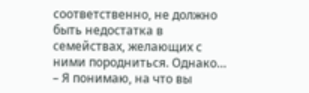соответственно, не должно быть недостатка в семействах, желающих с ними породниться. Однако…
– Я понимаю, на что вы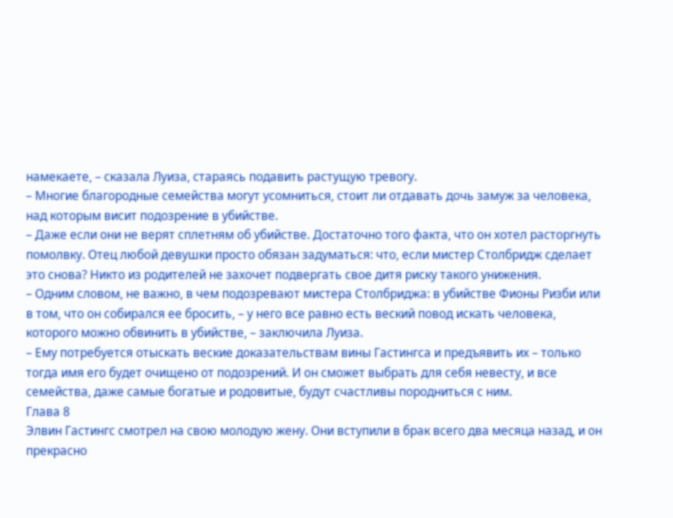намекаете, – сказала Луиза, стараясь подавить растущую тревогу.
– Многие благородные семейства могут усомниться, стоит ли отдавать дочь замуж за человека, над которым висит подозрение в убийстве.
– Даже если они не верят сплетням об убийстве. Достаточно того факта, что он хотел расторгнуть помолвку. Отец любой девушки просто обязан задуматься: что, если мистер Столбридж сделает это снова? Никто из родителей не захочет подвергать свое дитя риску такого унижения.
– Одним словом, не важно, в чем подозревают мистера Столбриджа: в убийстве Фионы Ризби или в том, что он собирался ее бросить, – у него все равно есть веский повод искать человека, которого можно обвинить в убийстве, – заключила Луиза.
– Ему потребуется отыскать веские доказательствам вины Гастингса и предъявить их – только тогда имя его будет очищено от подозрений. И он сможет выбрать для себя невесту, и все семейства, даже самые богатые и родовитые, будут счастливы породниться с ним.
Глава 8
Элвин Гастингс смотрел на свою молодую жену. Они вступили в брак всего два месяца назад, и он прекрасно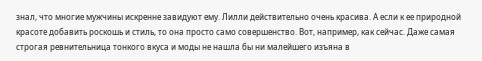знал, что многие мужчины искренне завидуют ему. Лилли действительно очень красива. А если к ее природной красоте добавить роскошь и стиль, то она просто само совершенство. Вот, например, как сейчас. Даже самая строгая ревнительница тонкого вкуса и моды не нашла бы ни малейшего изъяна в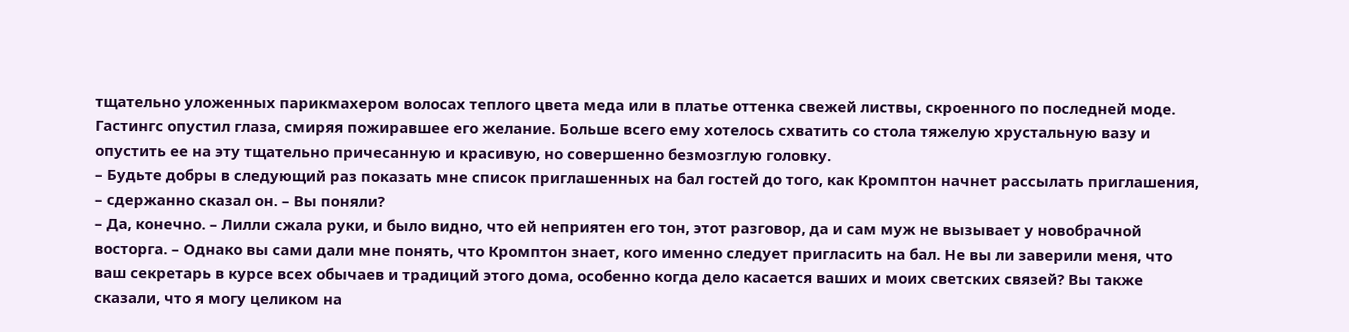тщательно уложенных парикмахером волосах теплого цвета меда или в платье оттенка свежей листвы, скроенного по последней моде.
Гастингс опустил глаза, смиряя пожиравшее его желание. Больше всего ему хотелось схватить со стола тяжелую хрустальную вазу и опустить ее на эту тщательно причесанную и красивую, но совершенно безмозглую головку.
– Будьте добры в следующий раз показать мне список приглашенных на бал гостей до того, как Кромптон начнет рассылать приглашения, – сдержанно сказал он. – Вы поняли?
– Да, конечно. – Лилли сжала руки, и было видно, что ей неприятен его тон, этот разговор, да и сам муж не вызывает у новобрачной восторга. – Однако вы сами дали мне понять, что Кромптон знает, кого именно следует пригласить на бал. Не вы ли заверили меня, что ваш секретарь в курсе всех обычаев и традиций этого дома, особенно когда дело касается ваших и моих светских связей? Вы также сказали, что я могу целиком на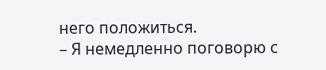него положиться.
– Я немедленно поговорю с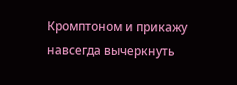Кромптоном и прикажу навсегда вычеркнуть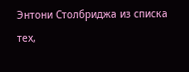Энтони Столбриджа из списка тех,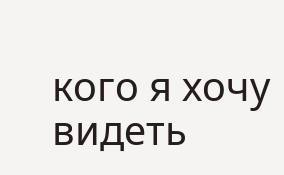кого я хочу видеть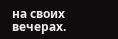на своих вечерах.